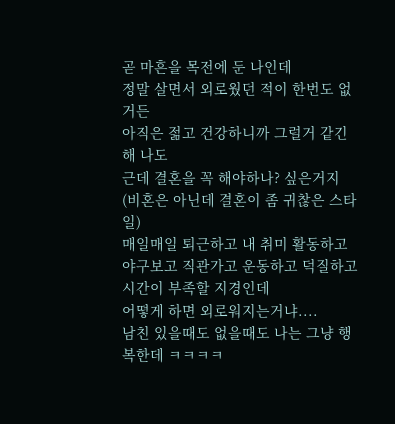곧 마흔을 목전에 둔 나인데
정말 살면서 외로웠던 적이 한번도 없거든
아직은 젊고 건강하니까 그럴거 같긴 해 나도
근데 결혼을 꼭 해야하나? 싶은거지
(비혼은 아닌데 결혼이 좀 귀찮은 스타일)
매일매일 퇴근하고 내 취미 활동하고
야구보고 직관가고 운동하고 덕질하고 시간이 부족할 지경인데
어떻게 하면 외로워지는거냐....
남친 있을때도 없을때도 나는 그냥 행복한데 ㅋㅋㅋㅋ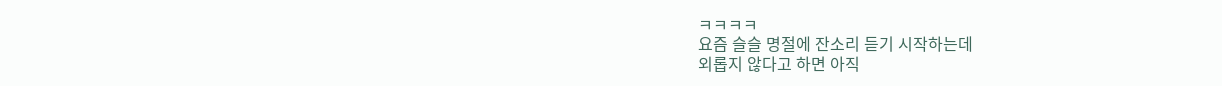ㅋㅋㅋㅋ
요즘 슬슬 명절에 잔소리 듣기 시작하는데
외롭지 않다고 하면 아직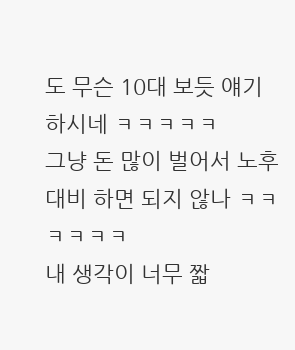도 무슨 10대 보듯 얘기하시네 ㅋㅋㅋㅋㅋ
그냥 돈 많이 벌어서 노후 대비 하면 되지 않나 ㅋㅋㅋㅋㅋㅋ
내 생각이 너무 짧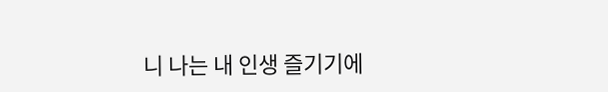니 나는 내 인생 즐기기에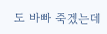도 바빠 죽겠는데